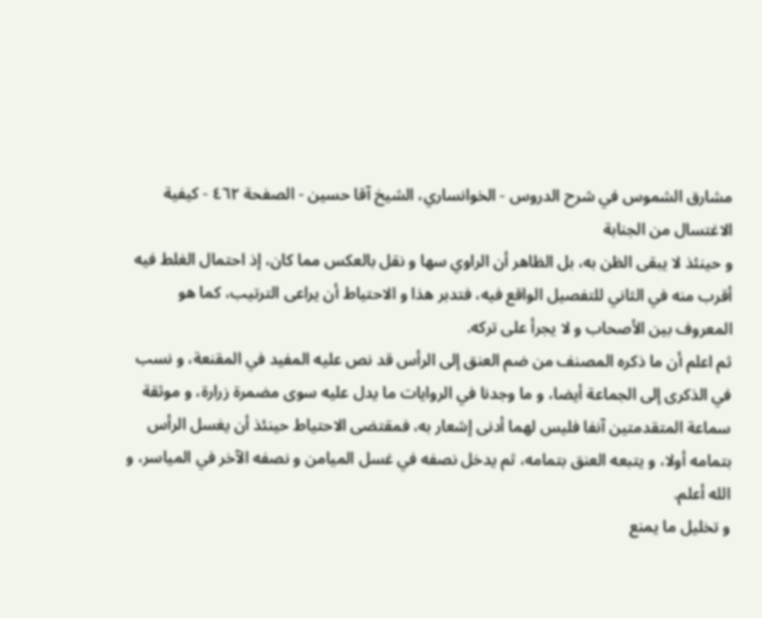مشارق الشموس في شرح الدروس - الخوانساري، الشيخ آقا حسين - الصفحة ٤٦٢ - كيفية الاغتسال من الجنابة
و حينئذ لا يبقى الظن به، بل الظاهر أن الراوي سها و نقل بالعكس مما كان، إذ احتمال الغلط فيه أقرب منه في الثاني للتفصيل الواقع فيه، فتدبر هذا و الاحتياط أن يراعى الترتيب، كما هو المعروف بين الأصحاب و لا يجرأ على تركه.
ثم اعلم أن ما ذكره المصنف من ضم العنق إلى الرأس قد نص عليه المفيد في المقنعة، و نسب في الذكرى إلى الجماعة أيضا، و ما وجدنا في الروايات ما يدل عليه سوى مضمرة زرارة، و موثقة سماعة المتقدمتين آنفا فليس لهما أدنى إشعار به، فمقتضى الاحتياط حينئذ أن يغسل الرأس بتمامه أولا، و يتبعه العنق بتمامه، ثم يدخل نصفه في غسل الميامن و نصفه الآخر في المياسر، و الله أعلم.
و تخليل ما يمنع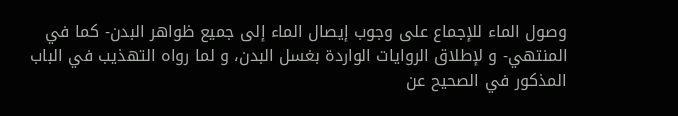وصول الماء للإجماع على وجوب إيصال الماء إلى جميع ظواهر البدن- كما في المنتهي- و لإطلاق الروايات الواردة بغسل البدن، و لما رواه التهذيب في الباب المذكور في الصحيح عن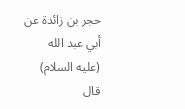حجر بن زائدة عن أبي عبد الله (عليه السلام) قال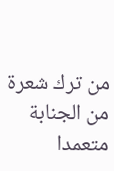من ترك شعرة من الجنابة متعمدا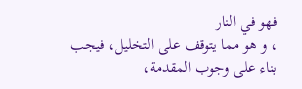فهو في النار
، و هو مما يتوقف على التخليل، فيجب بناء على وجوب المقدمة،